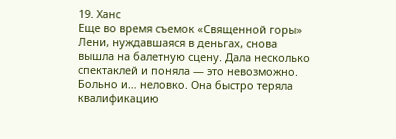19. Ханс
Еще во время съемок «Священной горы» Лени, нуждавшаяся в деньгах, снова вышла на балетную сцену. Дала несколько спектаклей и поняла — это невозможно. Больно и… неловко. Она быстро теряла квалификацию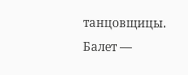танцовщицы. Балет —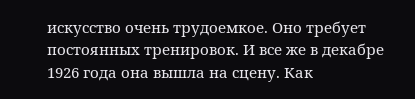искусство очень трудоемкое. Оно требует постоянных тренировок. И все же в декабре 1926 года она вышла на сцену. Как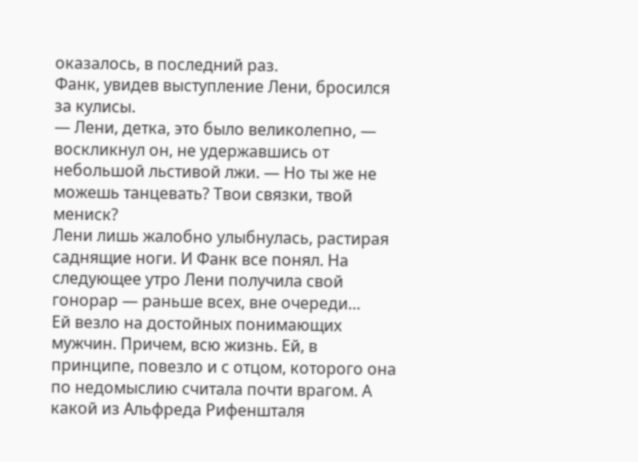оказалось, в последний раз.
Фанк, увидев выступление Лени, бросился за кулисы.
— Лени, детка, это было великолепно, — воскликнул он, не удержавшись от небольшой льстивой лжи. — Но ты же не можешь танцевать? Твои связки, твой мениск?
Лени лишь жалобно улыбнулась, растирая саднящие ноги. И Фанк все понял. На следующее утро Лени получила свой гонорар — раньше всех, вне очереди…
Ей везло на достойных понимающих мужчин. Причем, всю жизнь. Ей, в принципе, повезло и с отцом, которого она по недомыслию считала почти врагом. А какой из Альфреда Рифеншталя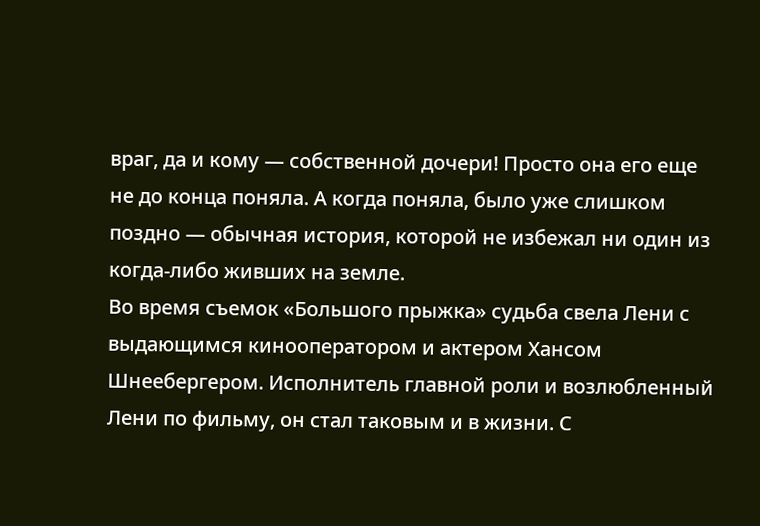враг, да и кому — собственной дочери! Просто она его еще не до конца поняла. А когда поняла, было уже слишком поздно — обычная история, которой не избежал ни один из когда-либо живших на земле.
Во время съемок «Большого прыжка» судьба свела Лени с выдающимся кинооператором и актером Хансом Шнеебергером. Исполнитель главной роли и возлюбленный Лени по фильму, он стал таковым и в жизни. С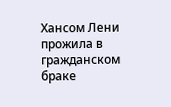Хансом Лени прожила в гражданском браке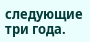следующие три года.